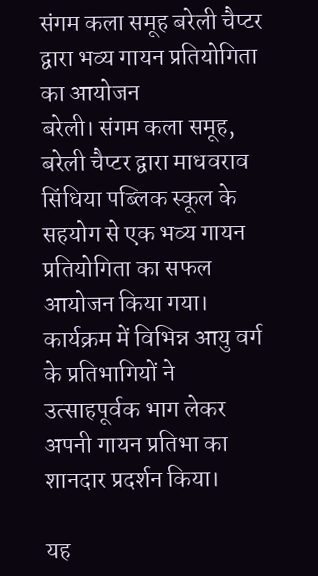संगम कला समूह बरेली चैप्टर द्वारा भव्य गायन प्रतियोगिता का आयोजन
बरेली। संगम कला समूह, बरेली चैप्टर द्वारा माधवराव सिंधिया पब्लिक स्कूल के सहयोग से एक भव्य गायन प्रतियोगिता का सफल आयोजन किया गया। कार्यक्रम में विभिन्न आयु वर्ग के प्रतिभागियों ने उत्साहपूर्वक भाग लेकर अपनी गायन प्रतिभा का शानदार प्रदर्शन किया।

यह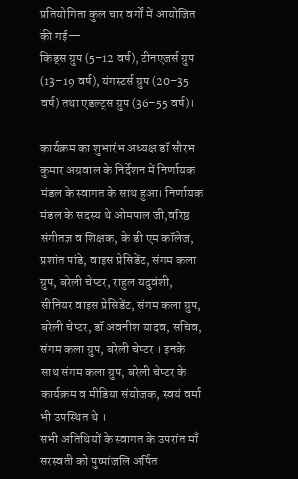प्रतियोगिता कुल चार वर्गों में आयोजित की गई—
किड्स ग्रुप (5–12 वर्ष), टीनएजर्स ग्रुप (13–19 वर्ष), यंगस्टर्स ग्रुप (20–35 वर्ष) तथा एडल्ट्स ग्रुप (36–55 वर्ष)।

कार्यक्रम का शुभारंभ अध्यक्ष डॉ सौरभ कुमार अग्रवाल के निर्देशन में निर्णायक मंडल के स्वागत के साथ हुआ। निर्णायक मंडल के सदस्य थे ओमपाल जी,वरिष्ठ संगीतज्ञ व शिक्षक, के डी एम कॉलेज, प्रशांत पांडे, वाइस प्रेसिडेंट, संगम कला ग्रुप, बरेली चेप्टर, राहुल यदुवंशी, सीनियर वाइस प्रेसिडेंट, संगम कला ग्रुप, बरेली चेप्टर, डॉ अवनीश यादव, सचिव, संगम कला ग्रुप, बरेली चेप्टर । इनके साथ संगम कला ग्रुप, बरेली चेप्टर के कार्यक्रम व मीडिया संयोजक, स्वयं वर्मा भी उपस्थित थे ।
सभी अतिथियों के स्वागत के उपरांत माँ सरस्वती को पुष्पांजलि अर्पित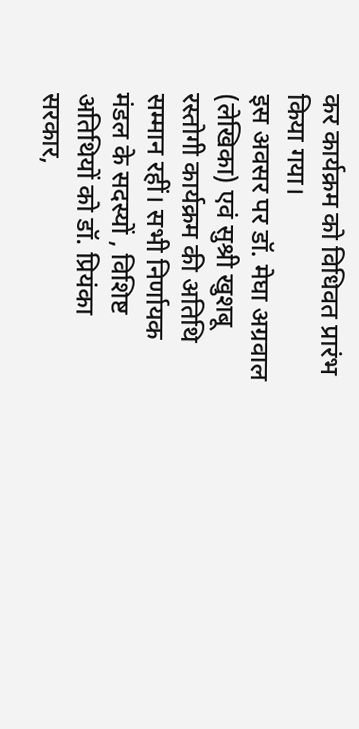कर कार्यक्रम को विधिवत प्रारंभ किया गया।
इस अवसर पर डॉ. मेघा अग्रवाल (लेखिका) एवं सुश्री खुशबू रस्तोगी कार्यक्रम की अतिथि सम्मान रहीं। सभी निर्णायक मंडल के सदस्यों , विशिष्ट अतिथियों को डॉ. प्रियंका सरकार,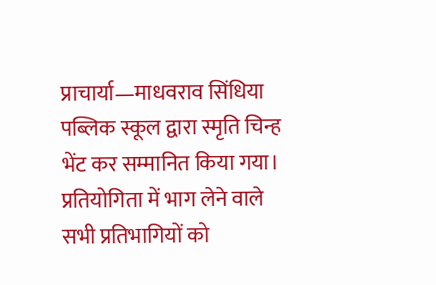प्राचार्या—माधवराव सिंधिया पब्लिक स्कूल द्वारा स्मृति चिन्ह भेंट कर सम्मानित किया गया।
प्रतियोगिता में भाग लेने वाले सभी प्रतिभागियों को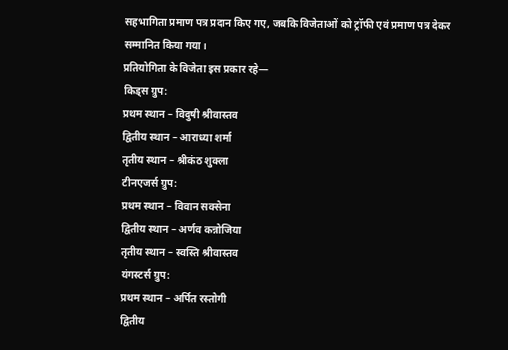सहभागिता प्रमाण पत्र प्रदान किए गए, जबकि विजेताओं को ट्रॉफी एवं प्रमाण पत्र देकर सम्मानित किया गया।
प्रतियोगिता के विजेता इस प्रकार रहे—
किड्स ग्रुप:
प्रथम स्थान – विदुषी श्रीवास्तव
द्वितीय स्थान – आराध्या शर्मा
तृतीय स्थान – श्रीकंठ शुक्ला
टीनएजर्स ग्रुप:
प्रथम स्थान – विवान सक्सेना
द्वितीय स्थान – अर्णव कन्नोजिया
तृतीय स्थान – स्वस्ति श्रीवास्तव
यंगस्टर्स ग्रुप:
प्रथम स्थान – अर्पित रस्तोगी
द्वितीय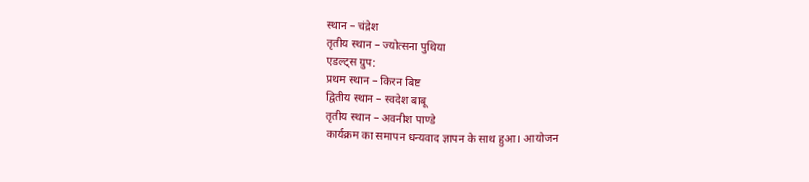स्थान – चंद्रेश
तृतीय स्थान – ज्योत्सना पुथिया
एडल्ट्स ग्रुप:
प्रथम स्थान – किरन बिष्ट
द्वितीय स्थान – स्वदेश बाबू
तृतीय स्थान – अवनीश पाण्डे
कार्यक्रम का समापन धन्यवाद ज्ञापन के साथ हुआ। आयोजन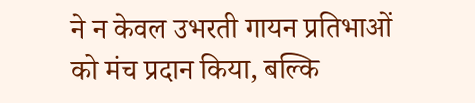ने न केवल उभरती गायन प्रतिभाओं को मंच प्रदान किया, बल्कि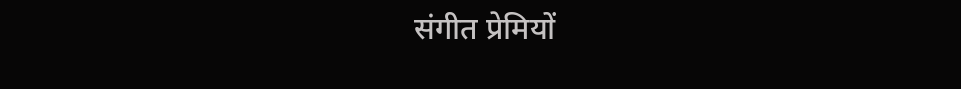संगीत प्रेमियों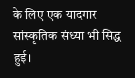के लिए एक यादगार सांस्कृतिक संध्या भी सिद्ध हुई।